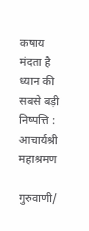कषाय मंदता है ध्यान की सबसे बड़ी निष्पत्ति : आचार्यश्री महाश्रमण

गुरुवाणी/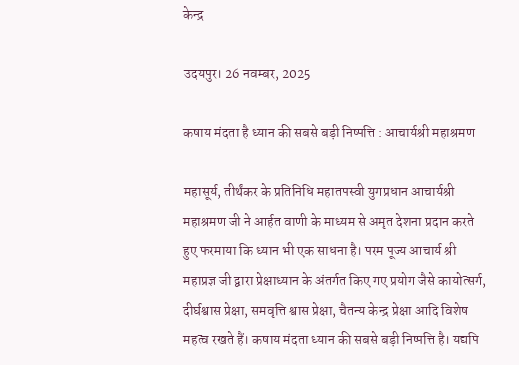केन्द्र

उदयपुर। 26 नवम्बर, 2025

कषाय मंदता है ध्यान की सबसे बड़ी निष्पत्ति : आचार्यश्री महाश्रमण

महासूर्य, तीर्थंकर के प्रतिनिधि महातपस्वी युगप्रधान आचार्यश्री महाश्रमण जी ने आर्हत वाणी के माध्यम से अमृत देशना प्रदान करते हुए फरमाया कि ध्यान भी एक साधना है। परम पूज्य आचार्य श्री महाप्रज्ञ जी द्वारा प्रेक्षाध्यान के अंतर्गत किए गए प्रयोग जैसे कायोत्सर्ग, दीर्घश्वास प्रेक्षा, समवृत्ति श्वास प्रेक्षा, चैतन्य केन्द्र प्रेक्षा आदि विशेष महत्व रखते हैं। कषाय मंदता ध्यान की सबसे बड़ी निष्पत्ति है। यद्यपि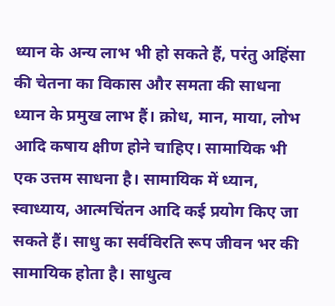ध्यान के अन्य लाभ भी हो सकते हैं, परंतु अहिंसा की चेतना का विकास और समता की साधना ध्यान के प्रमुख लाभ हैं। क्रोध, मान, माया, लोभ आदि कषाय क्षीण होने चाहिए। सामायिक भी एक उत्तम साधना है। सामायिक में ध्यान, स्वाध्याय, आत्मचिंतन आदि कई प्रयोग किए जा सकते हैं। साधु का सर्वविरति रूप जीवन भर की सामायिक होता है। साधुत्व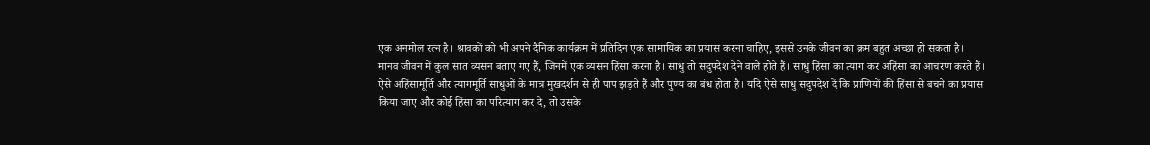एक अनमोल रत्न है। श्रावकों को भी अपने दैनिक कार्यक्रम में प्रतिदिन एक सामायिक का प्रयास करना चाहिए, इससे उनके जीवन का क्रम बहुत अच्छा हो सकता है।
मानव जीवन में कुल सात व्यसन बताए गए हैं, जिनमें एक व्यसन हिंसा करना है। साधु तो सदुपदेश देने वाले होते हैं। साधु हिंसा का त्याग कर अहिंसा का आचरण करते हैं। ऐसे अहिंसामूर्ति और त्यागमूर्ति साधुओं के मात्र मुखदर्शन से ही पाप झड़ते हैं और पुण्य का बंध होता है। यदि ऐसे साधु सदुपदेश दें कि प्राणियों की हिंसा से बचने का प्रयास किया जाए और कोई हिंसा का परित्याग कर दे, तो उसके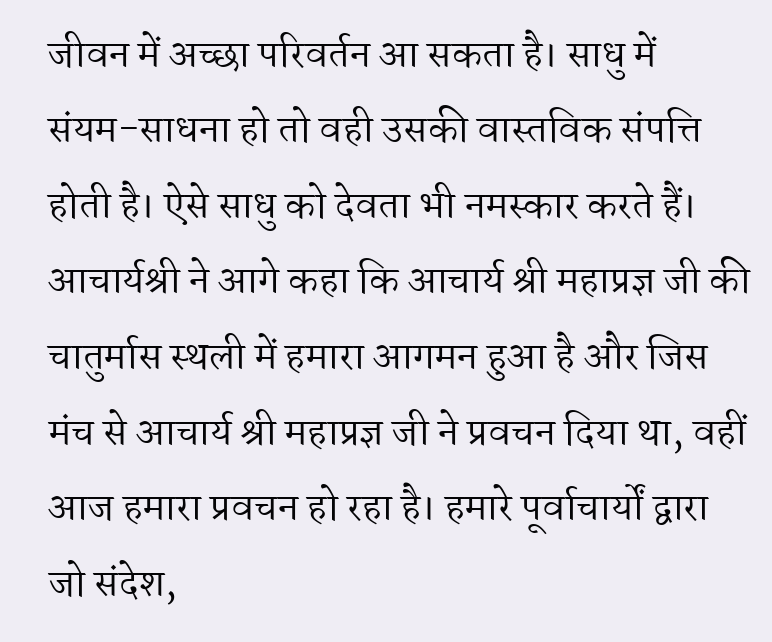जीवन में अच्छा परिवर्तन आ सकता है। साधु में संयम-साधना हो तो वही उसकी वास्तविक संपत्ति होती है। ऐसे साधु को देवता भी नमस्कार करते हैं। आचार्यश्री ने आगे कहा कि आचार्य श्री महाप्रज्ञ जी की चातुर्मास स्थली में हमारा आगमन हुआ है और जिस मंच से आचार्य श्री महाप्रज्ञ जी ने प्रवचन दिया था, वहीं आज हमारा प्रवचन हो रहा है। हमारे पूर्वाचार्यों द्वारा जो संदेश,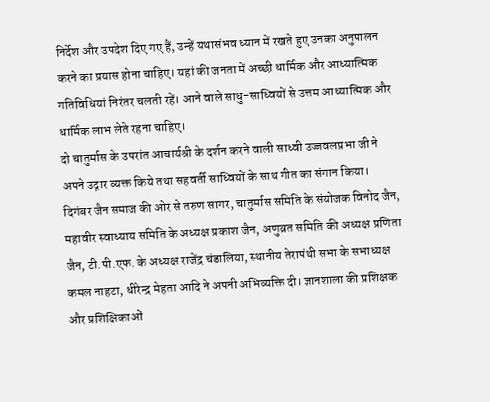निर्देश और उपदेश दिए गए हैं, उन्हें यथासंभव ध्यान में रखते हुए उनका अनुपालन करने का प्रयास होना चाहिए। यहां की जनता में अच्छी धार्मिक और आध्यात्मिक गतिविधियां निरंतर चलती रहें। आने वाले साधु-साध्वियों से उत्तम आध्यात्मिक और धार्मिक लाभ लेते रहना चाहिए।
दो चातुर्मास के उपरांत आचार्यश्री के दर्शन करने वाली साध्वी उज्जवलप्रभा जी ने अपने उद्गार व्यक्त किये तथा सहवर्ती साध्वियों के साथ गीत का संगान किया। दिगंबर जैन समाज की ओर से तरुण सागर, चातुर्मास समिति के संयोजक विनोद जैन, महावीर स्वाध्याय समिति के अध्यक्ष प्रकाश जैन, अणुव्रत समिति की अध्यक्ष प्रणिता जैन, टी.पी.एफ. के अध्यक्ष राजेंद्र चंडालिया, स्थानीय तेरापंथी सभा के सभाध्यक्ष कमल नाहटा, धीरेन्द्र मेहता आदि ने अपनी अभिव्यक्ति दी। ज्ञानशाला की प्रशिक्षक और प्रशिक्षिकाओं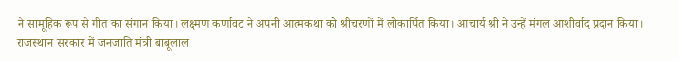ने सामूहिक रूप से गीत का संगान किया। लक्ष्मण कर्णावट ने अपनी आत्मकथा को श्रीचरणों में लोकार्पित किया। आचार्य श्री ने उन्हें मंगल आशीर्वाद प्रदान किया। राजस्थान सरकार में जनजाति मंत्री बाबूलाल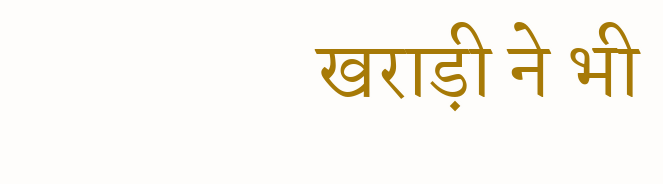खराड़ी ने भी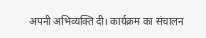अपनी अभिव्यक्ति दी। कार्यक्रम का संचालन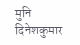मुनि दिनेशकुमार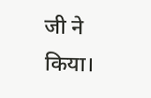जी ने किया।